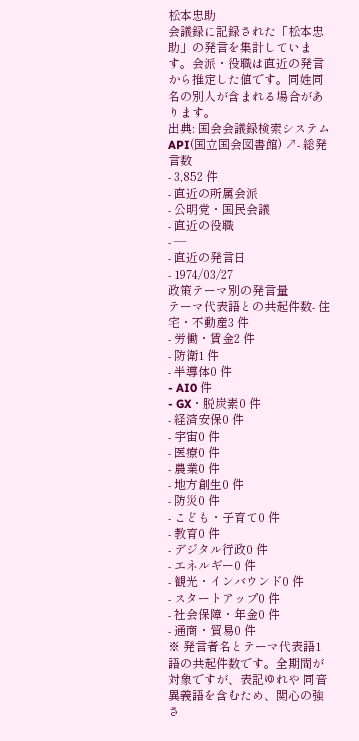松本忠助
会議録に記録された「松本忠助」の発言を集計しています。会派・役職は直近の発言から推定した値です。同姓同名の別人が含まれる場合があります。
出典: 国会会議録検索システム API(国立国会図書館) ↗- 総発言数
- 3,852 件
- 直近の所属会派
- 公明党・国民会議
- 直近の役職
- —
- 直近の発言日
- 1974/03/27
政策テーマ別の発言量
テーマ代表語との共起件数- 住宅・不動産3 件
- 労働・賃金2 件
- 防衛1 件
- 半導体0 件
- AI0 件
- GX・脱炭素0 件
- 経済安保0 件
- 宇宙0 件
- 医療0 件
- 農業0 件
- 地方創生0 件
- 防災0 件
- こども・子育て0 件
- 教育0 件
- デジタル行政0 件
- エネルギー0 件
- 観光・インバウンド0 件
- スタートアップ0 件
- 社会保障・年金0 件
- 通商・貿易0 件
※ 発言者名とテーマ代表語1語の共起件数です。全期間が対象ですが、表記ゆれや 同音異義語を含むため、関心の強さ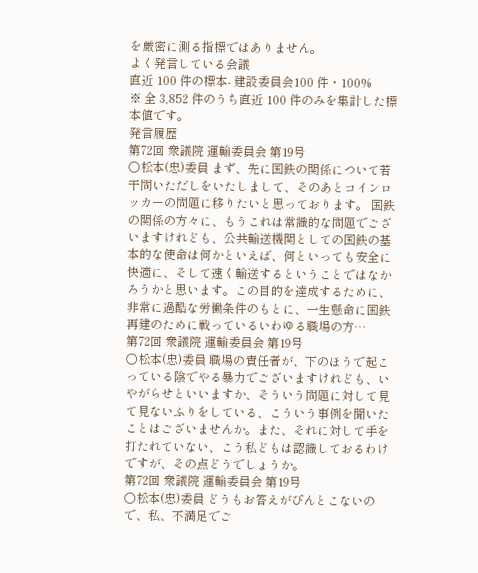を厳密に測る指標ではありません。
よく発言している会議
直近 100 件の標本- 建設委員会100 件・100%
※ 全 3,852 件のうち直近 100 件のみを集計した標本値です。
発言履歴
第72回 衆議院 運輸委員会 第19号
○松本(忠)委員 まず、先に国鉄の関係について若干問いただしをいたしまして、そのあとコインロッカーの問題に移りたいと思っております。 国鉄の関係の方々に、もうこれは常識的な問題でございますけれども、公共輸送機関としての国鉄の基本的な使命は何かといえば、何といっても安全に快適に、そして速く輸送するということではなかろうかと思います。この目的を達成するために、非常に過酷な労働条件のもとに、一生懸命に国鉄再建のために戦っているいわゆる職場の方…
第72回 衆議院 運輸委員会 第19号
○松本(忠)委員 職場の責任者が、下のほうで起こっている陰でやる暴力でございますけれども、いやがらせといいますか、そういう問題に対して見て見ないふりをしている、こういう事例を聞いたことはございませんか。また、それに対して手を打たれていない、こう私どもは認識しておるわけですが、その点どうでしょうか。
第72回 衆議院 運輸委員会 第19号
○松本(忠)委員 どうもお答えがぴんとこないので、私、不満足でご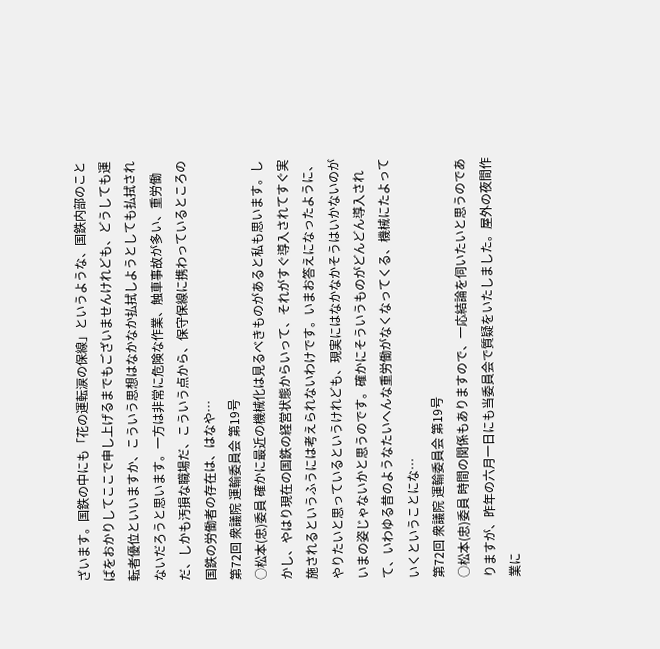ざいます。国鉄の中にも「花の運転涙の保線」というような、国鉄内部のことばをおかりしてここで申し上げるまでもございませんけれども、どうしても運転者優位といいますか、こういう思想はなかなか払拭しようとしても払拭されないだろうと思います。一方は非常に危険な作業、触車事故が多い、重労働だ、しかも汚損な職場だ、こういう点から、保守保線に携わっているところの国鉄の労働者の存在は、はなや…
第72回 衆議院 運輸委員会 第19号
○松本(忠)委員 確かに最近の機械化は見るべきものがあると私も思います。しかし、やはり現在の国鉄の経営状態からいって、それがすぐ導入されてすぐ実施されるというふうには考えられないわけです。いまお答えになったように、やりたいと思っているというけれども、現実にはなかなかそうはいかないのがいまの姿じゃないかと思うのです。確かにそういうものがどんどん導入されて、いわゆる昔のようなたいへんな重労働がなくなってくる、機械にたよっていくということにな…
第72回 衆議院 運輸委員会 第19号
○松本(忠)委員 時間の関係もありますので、一応結論を伺いたいと思うのでありますが、昨年の六月一日にも当委員会で質疑をいたしました。屋外の夜間作業に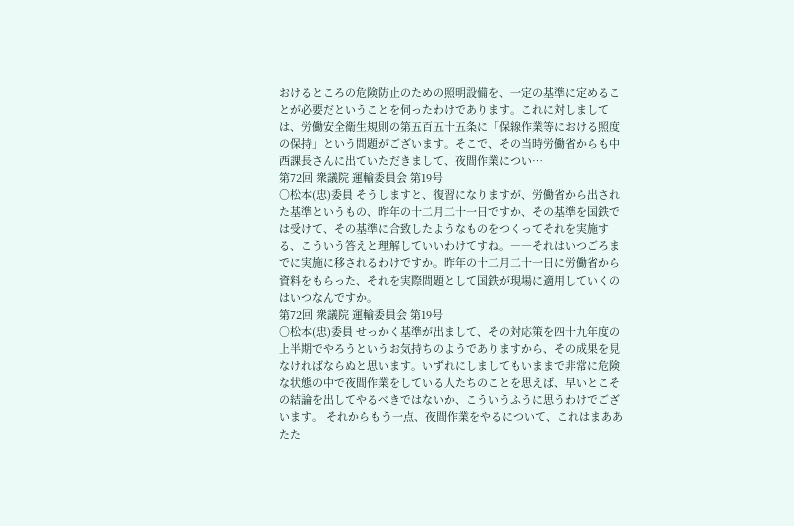おけるところの危険防止のための照明設備を、一定の基準に定めることが必要だということを伺ったわけであります。これに対しましては、労働安全衛生規則の第五百五十五条に「保線作業等における照度の保持」という問題がございます。そこで、その当時労働省からも中西課長さんに出ていただきまして、夜間作業につい…
第72回 衆議院 運輸委員会 第19号
○松本(忠)委員 そうしますと、復習になりますが、労働省から出された基準というもの、昨年の十二月二十一日ですか、その基準を国鉄では受けて、その基準に合致したようなものをつくってそれを実施する、こういう答えと理解していいわけてすね。――それはいつごろまでに実施に移されるわけですか。昨年の十二月二十一日に労働省から資料をもらった、それを実際問題として国鉄が現場に適用していくのはいつなんですか。
第72回 衆議院 運輸委員会 第19号
○松本(忠)委員 せっかく基準が出まして、その対応策を四十九年度の上半期でやろうというお気持ちのようでありますから、その成果を見なければならぬと思います。いずれにしましてもいままで非常に危険な状態の中で夜間作業をしている人たちのことを思えば、早いとこその結論を出してやるべきではないか、こういうふうに思うわけでございます。 それからもう一点、夜間作業をやるについて、これはまああたた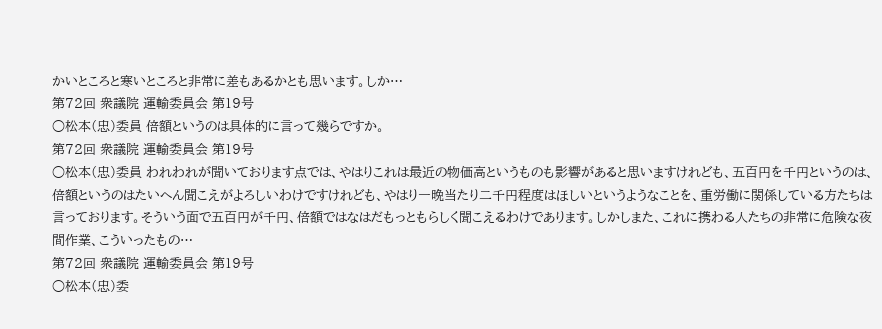かいところと寒いところと非常に差もあるかとも思います。しか…
第72回 衆議院 運輸委員会 第19号
○松本(忠)委員 倍額というのは具体的に言って幾らですか。
第72回 衆議院 運輸委員会 第19号
○松本(忠)委員 われわれが聞いております点では、やはりこれは最近の物価高というものも影響があると思いますけれども、五百円を千円というのは、倍額というのはたいへん聞こえがよろしいわけですけれども、やはり一晩当たり二千円程度はほしいというようなことを、重労働に関係している方たちは言っております。そういう面で五百円が千円、倍額ではなはだもっともらしく聞こえるわけであります。しかしまた、これに携わる人たちの非常に危険な夜間作業、こういったもの…
第72回 衆議院 運輸委員会 第19号
○松本(忠)委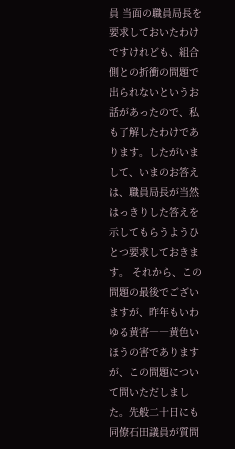員 当面の職員局長を要求しておいたわけですけれども、組合側との折衝の問題で出られないというお話があったので、私も了解したわけであります。したがいまして、いまのお答えは、職員局長が当然はっきりした答えを示してもらうようひとつ要求しておきます。 それから、この問題の最後でございますが、昨年もいわゆる黄害――黄色いほうの害でありますが、この問題について問いただしました。先般二十日にも同僚石田議員が質問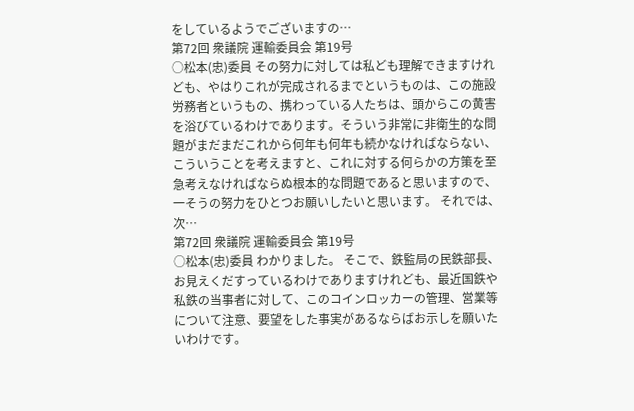をしているようでございますの…
第72回 衆議院 運輸委員会 第19号
○松本(忠)委員 その努力に対しては私ども理解できますけれども、やはりこれが完成されるまでというものは、この施設労務者というもの、携わっている人たちは、頭からこの黄害を浴びているわけであります。そういう非常に非衛生的な問題がまだまだこれから何年も何年も続かなければならない、こういうことを考えますと、これに対する何らかの方策を至急考えなければならぬ根本的な問題であると思いますので、一そうの努力をひとつお願いしたいと思います。 それでは、次…
第72回 衆議院 運輸委員会 第19号
○松本(忠)委員 わかりました。 そこで、鉄監局の民鉄部長、お見えくだすっているわけでありますけれども、最近国鉄や私鉄の当事者に対して、このコインロッカーの管理、営業等について注意、要望をした事実があるならばお示しを願いたいわけです。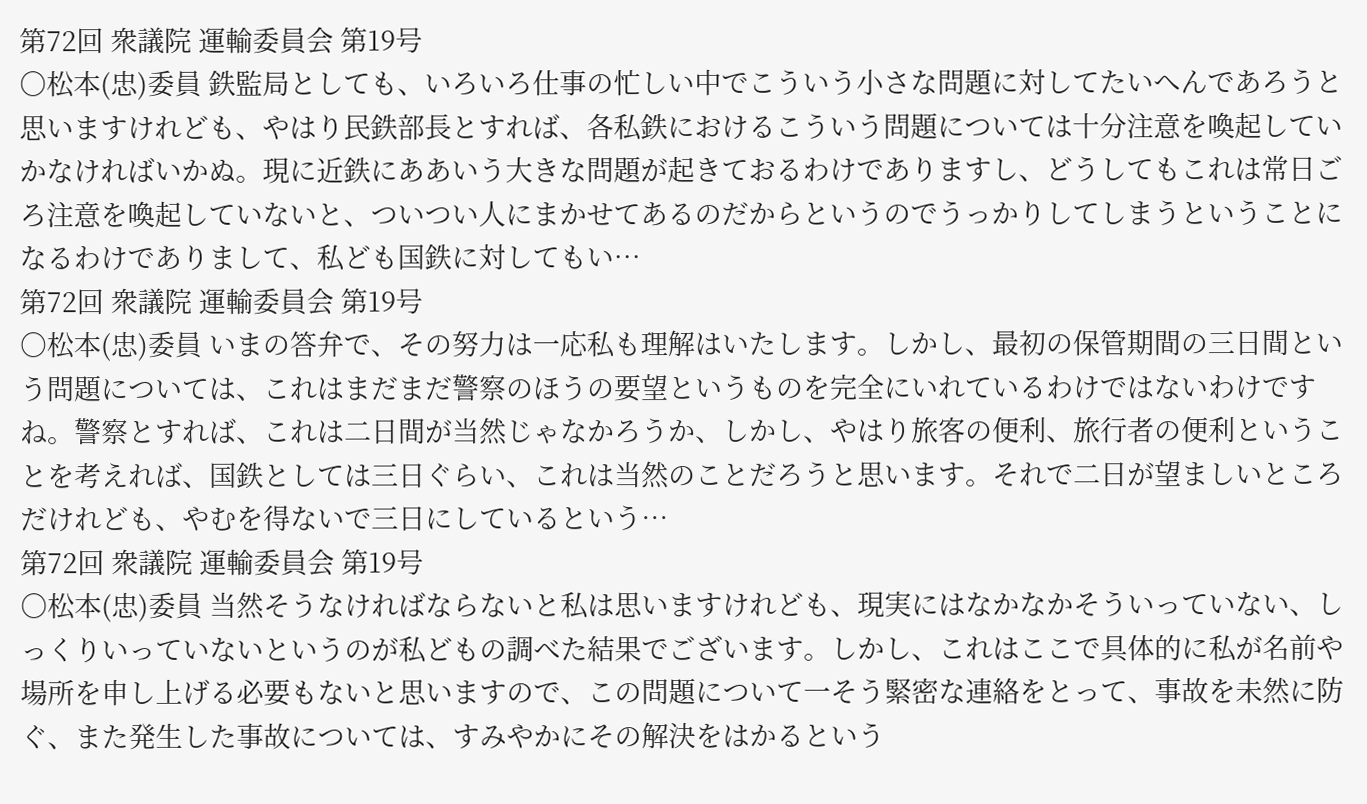第72回 衆議院 運輸委員会 第19号
○松本(忠)委員 鉄監局としても、いろいろ仕事の忙しい中でこういう小さな問題に対してたいへんであろうと思いますけれども、やはり民鉄部長とすれば、各私鉄におけるこういう問題については十分注意を喚起していかなければいかぬ。現に近鉄にああいう大きな問題が起きておるわけでありますし、どうしてもこれは常日ごろ注意を喚起していないと、ついつい人にまかせてあるのだからというのでうっかりしてしまうということになるわけでありまして、私ども国鉄に対してもい…
第72回 衆議院 運輸委員会 第19号
○松本(忠)委員 いまの答弁で、その努力は一応私も理解はいたします。しかし、最初の保管期間の三日間という問題については、これはまだまだ警察のほうの要望というものを完全にいれているわけではないわけですね。警察とすれば、これは二日間が当然じゃなかろうか、しかし、やはり旅客の便利、旅行者の便利ということを考えれば、国鉄としては三日ぐらい、これは当然のことだろうと思います。それで二日が望ましいところだけれども、やむを得ないで三日にしているという…
第72回 衆議院 運輸委員会 第19号
○松本(忠)委員 当然そうなければならないと私は思いますけれども、現実にはなかなかそういっていない、しっくりいっていないというのが私どもの調べた結果でございます。しかし、これはここで具体的に私が名前や場所を申し上げる必要もないと思いますので、この問題について一そう緊密な連絡をとって、事故を未然に防ぐ、また発生した事故については、すみやかにその解決をはかるという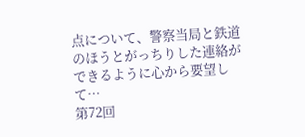点について、警察当局と鉄道のほうとがっちりした連絡ができるように心から要望して…
第72回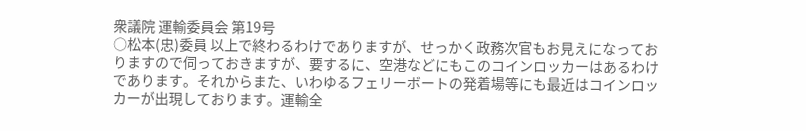衆議院 運輸委員会 第19号
○松本(忠)委員 以上で終わるわけでありますが、せっかく政務次官もお見えになっておりますので伺っておきますが、要するに、空港などにもこのコインロッカーはあるわけであります。それからまた、いわゆるフェリーボートの発着場等にも最近はコインロッカーが出現しております。運輸全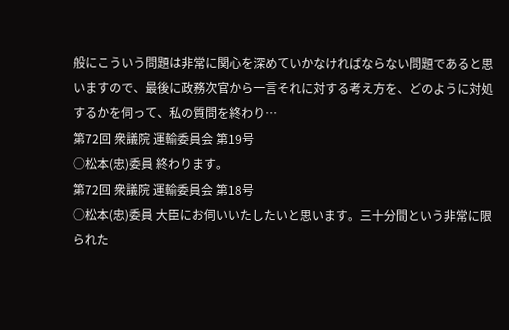般にこういう問題は非常に関心を深めていかなければならない問題であると思いますので、最後に政務次官から一言それに対する考え方を、どのように対処するかを伺って、私の質問を終わり…
第72回 衆議院 運輸委員会 第19号
○松本(忠)委員 終わります。
第72回 衆議院 運輸委員会 第18号
○松本(忠)委員 大臣にお伺いいたしたいと思います。三十分間という非常に限られた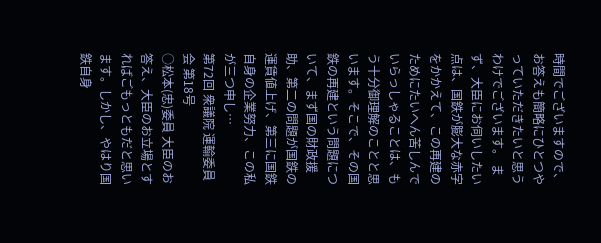時間でございますので、お答えも簡略にひとつやっていただきたいと思うわけでございます。 まず、大臣にお伺いしたい点は、国鉄が膨大な赤字をかかえて、この再建のためにたいへん苦しんでいらっしゃることは、もう十分御理解のことと思います。そこで、その国鉄の再建という問題について、まず国の財政援助、第二の問題が国鉄の運賃値上げ、第三に国鉄自身の企業努力、この私が三つ申し…
第72回 衆議院 運輸委員会 第18号
○松本(忠)委員 大臣のお答え、大臣のお立場とすればごもっともだと思います。しかし、やはり国鉄自身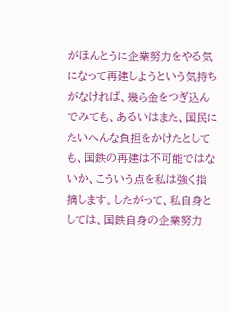がほんとうに企業努力をやる気になって再建しようという気持ちがなければ、幾ら金をつぎ込んでみても、あるいはまた、国民にたいへんな負担をかけたとしても、国鉄の再建は不可能ではないか、こういう点を私は強く指摘します。したがって、私自身としては、国鉄自身の企業努力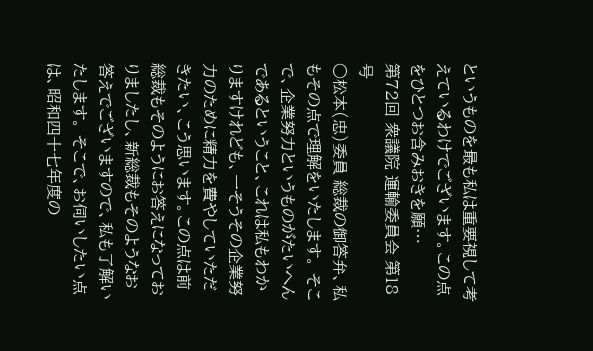というものを最も私は重要視して考えているわけでございます。この点をひとつお含みおきを願…
第72回 衆議院 運輸委員会 第18号
○松本(忠)委員 総裁の御答弁、私もその点で理解をいたします。 そこで、企業努力というものがたいへんであるということ、これは私もわかりますけれども、一そうその企業努力のために精力を費やしていただきたい、こう思います。この点は前総裁もそのようにお答えになっておりましたし、新総裁もそのようなお答えでございますので、私も了解いたします。 そこで、お伺いしたい点は、昭和四十七年度の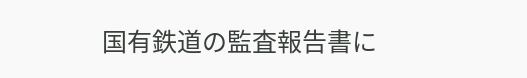国有鉄道の監査報告書に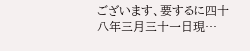ございます、要するに四十八年三月三十一日現…